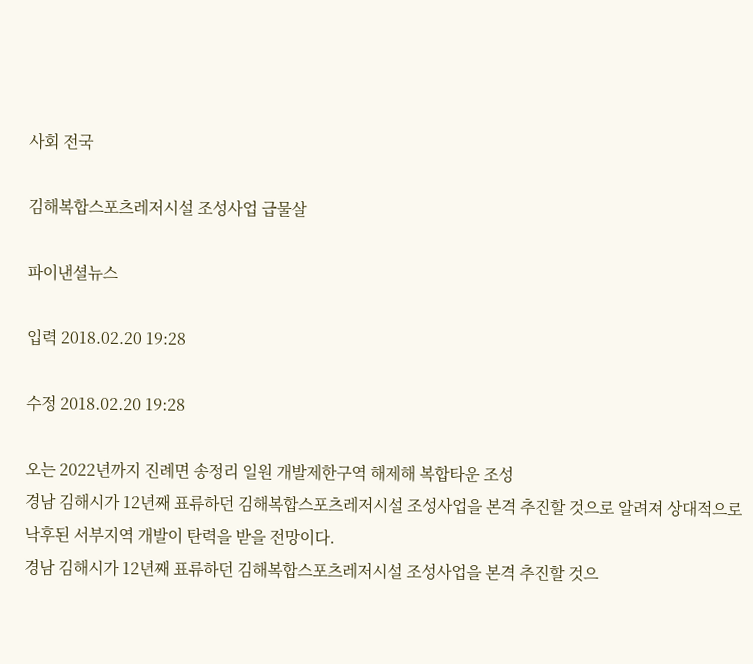사회 전국

김해복합스포츠레저시설 조성사업 급물살

파이낸셜뉴스

입력 2018.02.20 19:28

수정 2018.02.20 19:28

오는 2022년까지 진례면 송정리 일원 개발제한구역 해제해 복합타운 조성
경남 김해시가 12년째 표류하던 김해복합스포츠레저시설 조성사업을 본격 추진할 것으로 알려져 상대적으로 낙후된 서부지역 개발이 탄력을 받을 전망이다.
경남 김해시가 12년째 표류하던 김해복합스포츠레저시설 조성사업을 본격 추진할 것으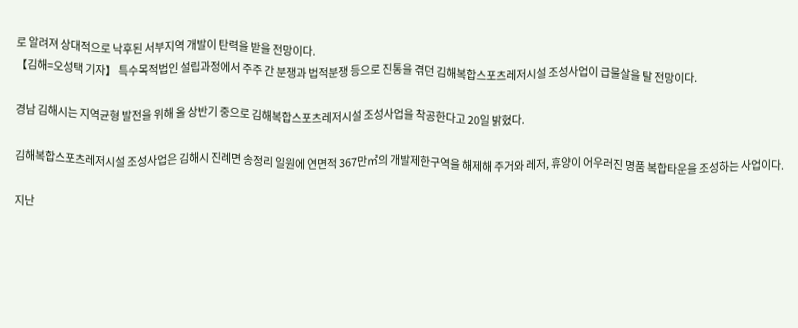로 알려져 상대적으로 낙후된 서부지역 개발이 탄력을 받을 전망이다.
【김해=오성택 기자】 특수목적법인 설립과정에서 주주 간 분쟁과 법적분쟁 등으로 진통을 겪던 김해복합스포츠레저시설 조성사업이 급물살을 탈 전망이다.

경남 김해시는 지역균형 발전을 위해 올 상반기 중으로 김해복합스포츠레저시설 조성사업을 착공한다고 20일 밝혔다.

김해복합스포츠레저시설 조성사업은 김해시 진례면 송정리 일원에 연면적 367만㎡의 개발제한구역을 해제해 주거와 레저, 휴양이 어우러진 명품 복합타운을 조성하는 사업이다.

지난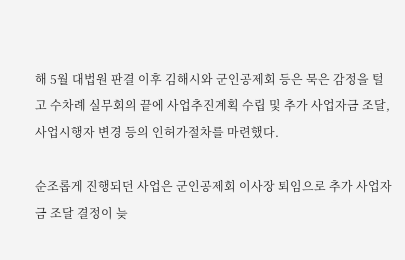해 5월 대법원 판결 이후 김해시와 군인공제회 등은 묵은 감정을 털고 수차례 실무회의 끝에 사업추진계획 수립 및 추가 사업자금 조달, 사업시행자 변경 등의 인허가절차를 마련했다.

순조롭게 진행되던 사업은 군인공제회 이사장 퇴임으로 추가 사업자금 조달 결정이 늦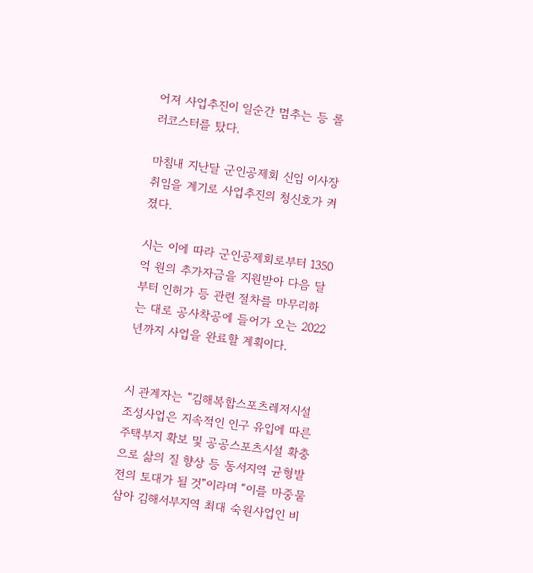어져 사업추진이 일순간 멈추는 등 롤러코스터를 탔다.

마침내 지난달 군인공제회 신임 이사장 취임을 계기로 사업추진의 청신호가 켜졌다.

시는 이에 따라 군인공제회로부터 1350억 원의 추가자금을 지원받아 다음 달부터 인허가 등 관련 절차를 마무리하는 대로 공사착공에 들어가 오는 2022년까지 사업을 완료할 계획이다.


시 관계자는 “김해복합스포츠레저시설 조성사업은 지속적인 인구 유입에 따른 주택부지 확보 및 공공스포츠시설 확충으로 삶의 질 향상 등 동서지역 균형발전의 토대가 될 것”이라며 “이를 마중물 삼아 김해서부지역 최대 숙원사업인 비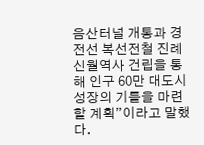음산터널 개통과 경전선 복선전철 진례 신월역사 건립을 통해 인구 60만 대도시 성장의 기틀을 마련할 계획”이라고 말했다.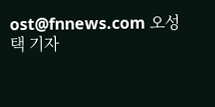ost@fnnews.com 오성택 기자